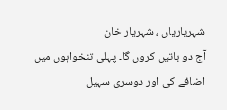شہریاریاں ، شہریار خان
آج دو باتیں کروں گا۔ پہلی تنخواہوں میں اضافے کی اور دوسری سہیل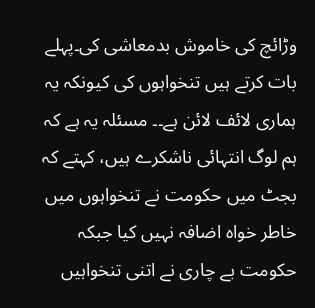وڑائچ کی خاموش بدمعاشی کی۔پہلے بات کرتے ہیں تنخواہوں کی کیونکہ یہ ہماری لائف لائن ہے۔۔ مسئلہ یہ ہے کہ ہم لوگ انتہائی ناشکرے ہیں، کہتے کہ بجٹ میں حکومت نے تنخواہوں میں خاطر خواہ اضافہ نہیں کیا جبکہ حکومت بے چاری نے اتنی تنخواہیں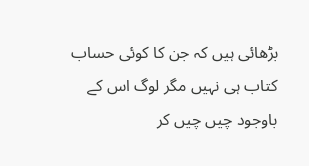بڑھائی ہیں کہ جن کا کوئی حساب کتاب ہی نہیں مگر لوگ اس کے باوجود چیں چیں کر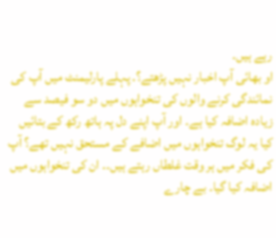رہے ہیں۔
او بھائی آپ اخبار نہیں پڑھتے؟. پہلے پارلیمنٹ میں آپ کی نمائندگی کرنے والوں کی تنخواہوں میں دو سو فیصد سے زیادہ اضافہ کیا ہے۔ اور آپ اپنے دل پہ ہاتھ رکھ کے بتائیں کیا یہ لوگ تنخواہوں میں اضافے کے مستحق نہیں تھے؟ آپ کی فکر میں ہر وقت غلطاں رہتے ہیں۔۔ ان کی تنخواہوں میں اضافہ کیا گیا۔ بے چارے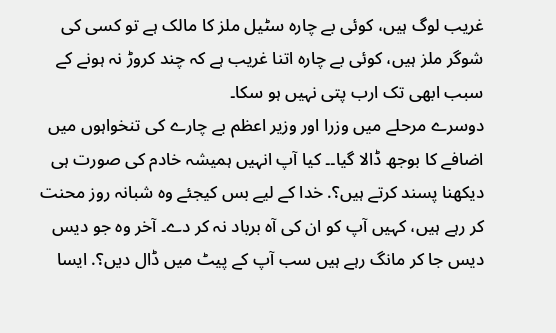غریب لوگ ہیں، کوئی بے چارہ سٹیل ملز کا مالک ہے تو کسی کی شوگر ملز ہیں، کوئی بے چارہ اتنا غریب ہے کہ چند کروڑ نہ ہونے کے سبب ابھی تک ارب پتی نہیں ہو سکا۔
دوسرے مرحلے میں وزرا اور وزیر اعظم بے چارے کی تنخواہوں میں اضافے کا بوجھ ڈالا گیا۔۔ کیا آپ انہیں ہمیشہ خادم کی صورت ہی دیکھنا پسند کرتے ہیں؟. خدا کے لیے بس کیجئے وہ شبانہ روز محنت کر رہے ہیں، کہیں آپ کو ان کی آہ برباد نہ کر دے۔ آخر وہ جو دیس دیس جا کر مانگ رہے ہیں سب آپ کے پیٹ میں ڈال دیں؟. ایسا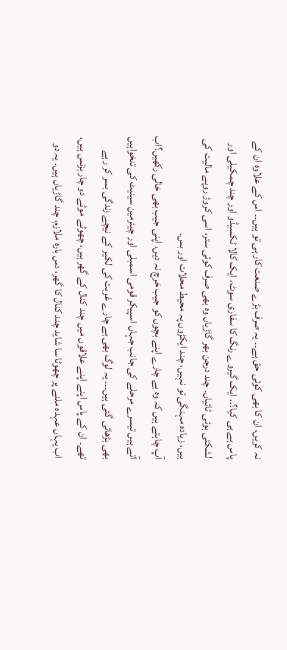نہ کریں، ان کا بھی کوئی حق ہے۔۔ یہ صرف بڑے صنعت کار ہی تو ہیں۔۔ اس کے علاوہ ان کے پاس ہے ہی کیا؟.. ایک گیروے رنگ کا سفاری سوٹ، ایک کالا ٹکسیڈو اور چند چمکیلی اور لشکتی ہوئی ٹائیاں۔ چند درجن بھر گاڑیاں وہ بھی صرف کوئی ستر، اسی کروڑ روپے مالیت کی ہیں، زیادہ مہنگی تو نہیں، چند ایکڑوں پہ محیط محلات اور بس۔
آپ چاہتے ہیں کہ وہ بے چارے اپنے بچوں کو جیب خرچ نہ دیں، اپنی جیب بھی خالی رکھیں؟اب آتے ہیں تیسرے مرحلے کی جانب جہاں اسپیکر قومی اسمبلی اور چیئرمین سینیٹ کی تنخواہیں بھی بڑھائی گئی ہیں۔۔۔ یہ لوگ بھی بے چارے غربت کی لکیر کے نیچے زندگی بسر کر رہے تھے۔ ان کے پاس اپنے اپنے علاقوں میں چند کنال کے گھر ہیں، چھوٹے موٹے دو چار بزنس ہیں، اب یہاں عہدہ ملنے پر چھوٹا سا شاید چند کنال کا گھر، دس بارہ ملازم، چند گاڑیاں ہیں۔ یہ دو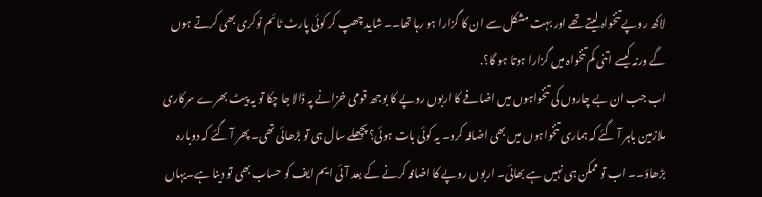لاکھ روپے تنخواہ لیتے تھے اور بہت مشکل سے ان کا گزارا ہو رہا تھا۔۔ شاید چھپ کر کوئی پارٹ ٹائم نوکری بھی کرتے ہوں گے ورنہ کیسے اتنی کم تنخواہ میں گزارا ہوتا ہو گا؟.
اب جب ان بے چاروں کی تنخواہوں میں اضافے کا اربوں روپے کا بوجھ قومی خزانے پہ ڈالا جا چکا تو یہ پیٹ بھرے سرکاری ملازمین باہر آ گئے کہ ہماری تنخواہوں میں بھی اضافہ کرو۔ یہ کوئی بات ہوئی؟ پچھلے سال ہی تو بڑھائی تھی۔ پھر آ گئے کہ دوبارہ بڑھاؤ۔۔ اب تو ممکن ہی نہیں ہے بھائی۔ اربوں روپے کا اضافہ کرنے کے بعد آئی ایم ایف کو حساب بھی تو دینا ہے۔یہاں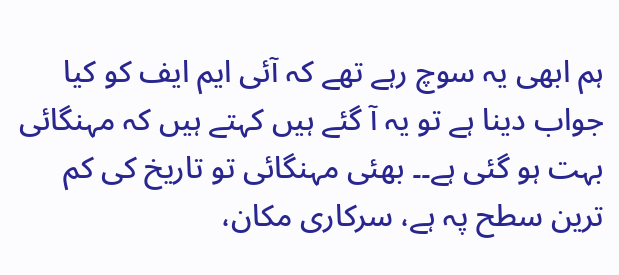ہم ابھی یہ سوچ رہے تھے کہ آئی ایم ایف کو کیا جواب دینا ہے تو یہ آ گئے ہیں کہتے ہیں کہ مہنگائی بہت ہو گئی ہے۔۔ بھئی مہنگائی تو تاریخ کی کم ترین سطح پہ ہے، سرکاری مکان،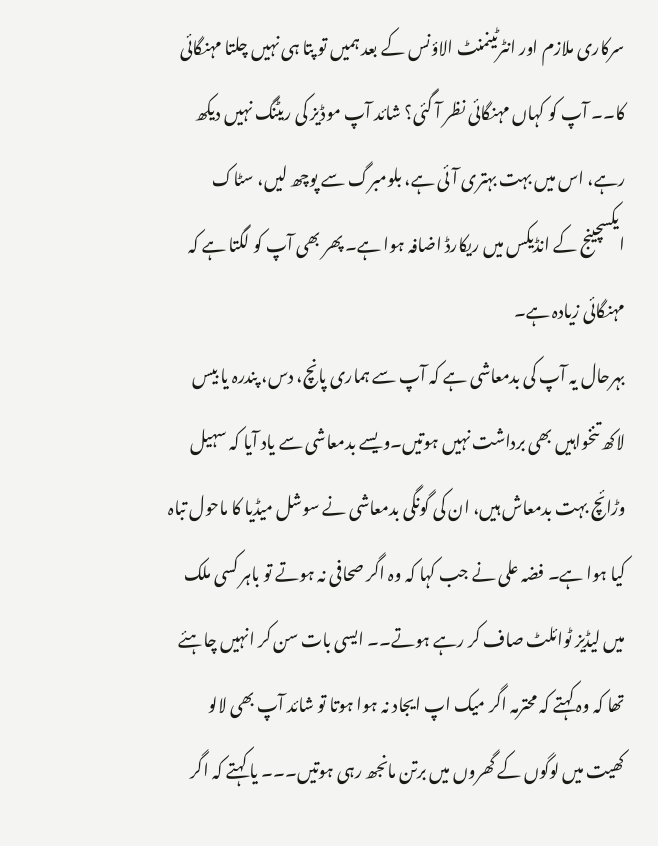سرکاری ملازم اور انٹرٹینمنٹ الاؤنس کے بعد ہمیں تو پتا ہی نہیں چلتا مہنگائی کا۔۔ آپ کو کہاں مہنگائی نظر آ گئی؟ شائد آپ موڈیز کی ریٹنگ نہیں دیکھ رہے، اس میں بہت بہتری آئی ہے، بلومبرگ سے پوچھ لیں، سٹاک ایکسچینج کے انڈیکس میں ریکارڈ اضافہ ہوا ہے۔ پھر بھی آپ کو لگتا ہے کہ مہنگائی زیادہ ہے۔
بہرحال یہ آپ کی بدمعاشی ہے کہ آپ سے ہماری پانچ، دس، پندرہ یا بیس لاکھ تنخواہیں بھی برداشت نہیں ہوتیں۔ویسے بدمعاشی سے یاد آیا کہ سہیل وڑائچ بہت بدمعاش ہیں، ان کی گونگی بدمعاشی نے سوشل میڈیا کا ماحول تباہ کیا ہوا ہے۔ فضہ علی نے جب کہا کہ وہ اگر صحافی نہ ہوتے تو باہر کسی ملک میں لیڈیز ٹوائلٹ صاف کر رہے ہوتے۔۔ ایسی بات سن کر انہیں چاہئے تھا کہ وہ کہتے کہ محترمہ اگر میک اپ ایجاد نہ ہوا ہوتا تو شائد آپ بھی لالو کھیت میں لوگوں کے گھروں میں برتن مانجھ رہی ہوتیں۔۔۔ یا کہتے کہ اگر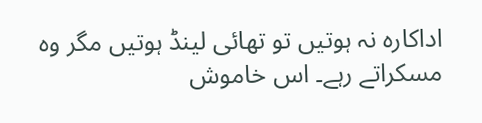اداکارہ نہ ہوتیں تو تھائی لینڈ ہوتیں مگر وہ مسکراتے رہے۔ اس خاموش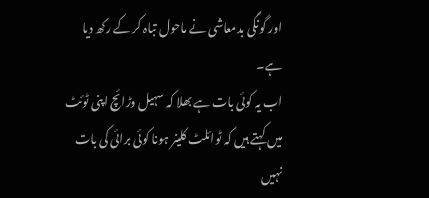اور گونگی بدمعاشی نے ماحول تباہ کر کے رکھ دیا ہے۔
اب یہ کوئی بات ہے بھلا کہ سہیل وڑائچ اپنی ٹوئٹ میں کہتے ہیں کہ ٹوائلٹ کلینر ہونا کوئی برائی کی بات نہیں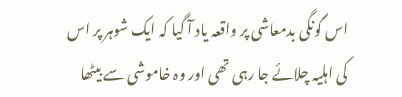اس گونگی بدمعاشی پر واقعہ یاد آ گیا کہ ایک شوہر پر اس کی اہلیہ چلائے جا رہی تھی اور وہ خاموشی سے بیٹھا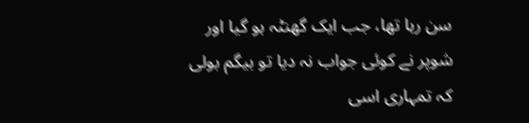سن رہا تھا، جب ایک گھنٹہ ہو گیا اور شوپر نے کوئی جواب نہ دیا تو بیگم بولی کہ تمہاری اسی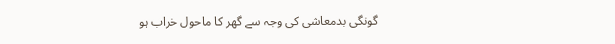گونگی بدمعاشی کی وجہ سے گھر کا ماحول خراب ہو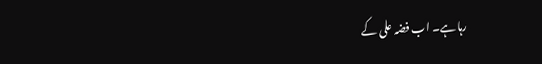رہا ہے۔ اب فضہ علی کے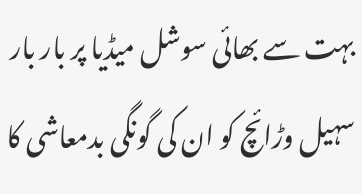بہت سے بھائی سوشل میڈیا پر بار بار سہیل وڑائچ کو ان کی گونگی بدمعاشی کا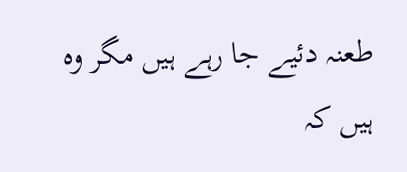طعنہ دئیے جا رہے ہیں مگر وہ ہیں کہ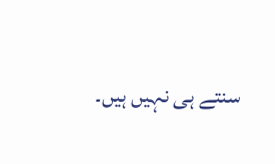سنتے ہی نہیں ہیں۔